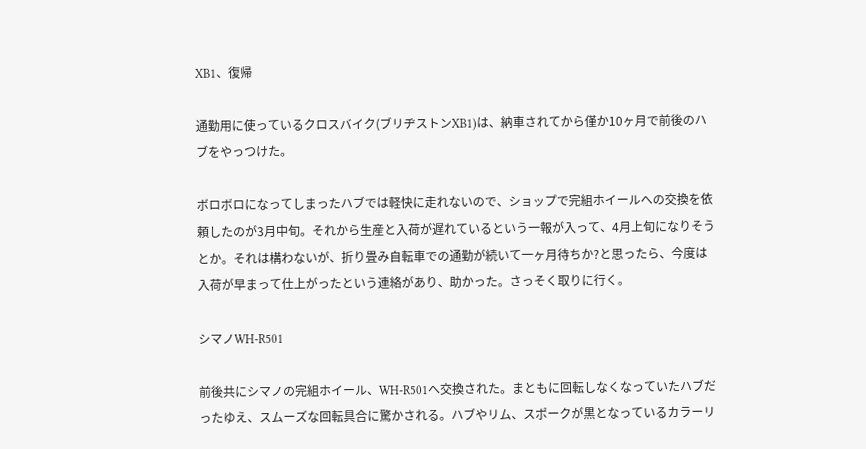XB1、復帰

通勤用に使っているクロスバイク(ブリヂストンXB1)は、納車されてから僅か10ヶ月で前後のハブをやっつけた。

ボロボロになってしまったハブでは軽快に走れないので、ショップで完組ホイールへの交換を依頼したのが3月中旬。それから生産と入荷が遅れているという一報が入って、4月上旬になりそうとか。それは構わないが、折り畳み自転車での通勤が続いて一ヶ月待ちか?と思ったら、今度は入荷が早まって仕上がったという連絡があり、助かった。さっそく取りに行く。

シマノWH-R501

前後共にシマノの完組ホイール、WH-R501へ交換された。まともに回転しなくなっていたハブだったゆえ、スムーズな回転具合に驚かされる。ハブやリム、スポークが黒となっているカラーリ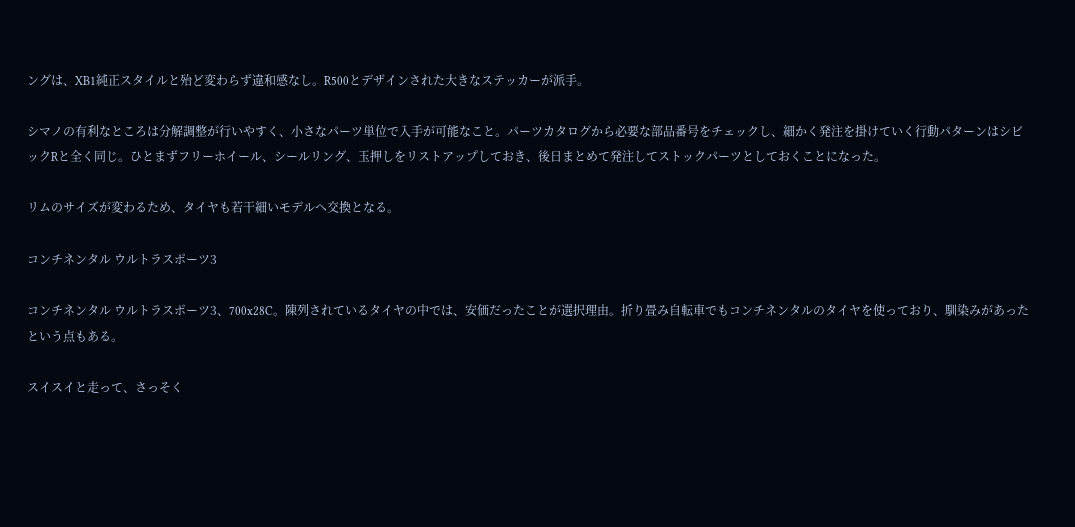ングは、XB1純正スタイルと殆ど変わらず違和感なし。R500とデザインされた大きなステッカーが派手。

シマノの有利なところは分解調整が行いやすく、小さなパーツ単位で入手が可能なこと。パーツカタログから必要な部品番号をチェックし、細かく発注を掛けていく行動パターンはシビックRと全く同じ。ひとまずフリーホイール、シールリング、玉押しをリストアップしておき、後日まとめて発注してストックパーツとしておくことになった。

リムのサイズが変わるため、タイヤも若干細いモデルへ交換となる。

コンチネンタル ウルトラスポーツ3

コンチネンタル ウルトラスポーツ3、700x28C。陳列されているタイヤの中では、安価だったことが選択理由。折り畳み自転車でもコンチネンタルのタイヤを使っており、馴染みがあったという点もある。

スイスイと走って、さっそく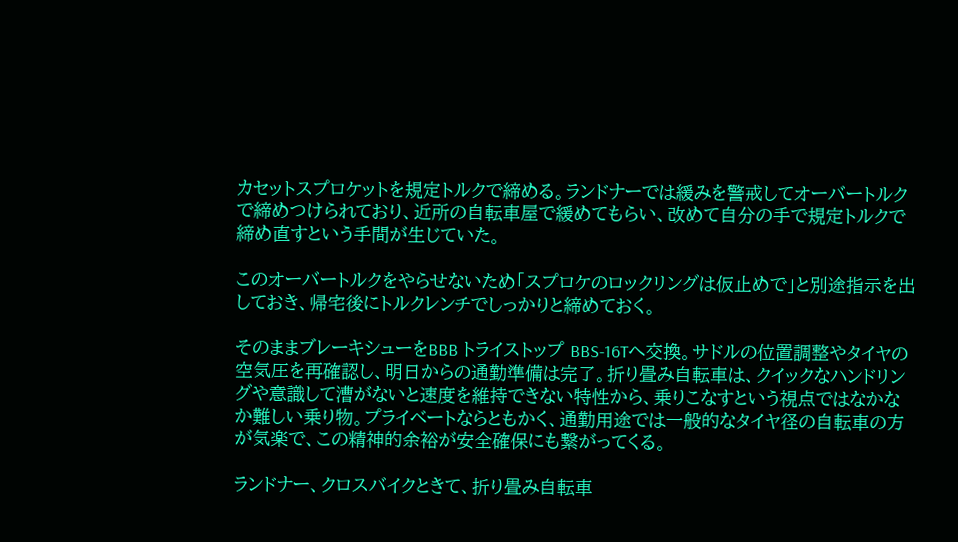カセットスプロケットを規定トルクで締める。ランドナーでは緩みを警戒してオーバートルクで締めつけられており、近所の自転車屋で緩めてもらい、改めて自分の手で規定トルクで締め直すという手間が生じていた。

このオーバートルクをやらせないため「スプロケのロックリングは仮止めで」と別途指示を出しておき、帰宅後にトルクレンチでしっかりと締めておく。

そのままブレーキシューをBBB トライストップ BBS-16Tへ交換。サドルの位置調整やタイヤの空気圧を再確認し、明日からの通勤準備は完了。折り畳み自転車は、クイックなハンドリングや意識して漕がないと速度を維持できない特性から、乗りこなすという視点ではなかなか難しい乗り物。プライベートならともかく、通勤用途では一般的なタイヤ径の自転車の方が気楽で、この精神的余裕が安全確保にも繋がってくる。

ランドナー、クロスバイクときて、折り畳み自転車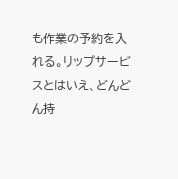も作業の予約を入れる。リップサービスとはいえ、どんどん持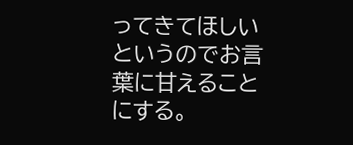ってきてほしいというのでお言葉に甘えることにする。